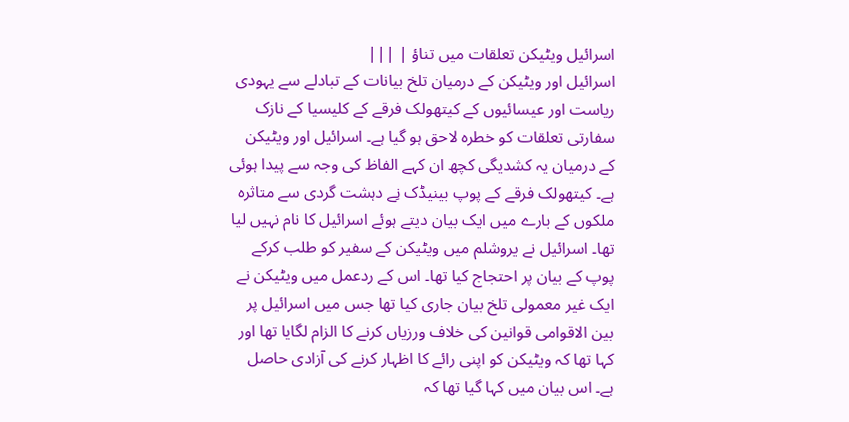اسرائیل ویٹیکن تعلقات میں تناؤ | |||
اسرائیل اور ویٹیکن کے درمیان تلخ بیانات کے تبادلے سے یہودی ریاست اور عیسائیوں کے کیتھولک فرقے کے کلیسیا کے نازک سفارتی تعلقات کو خطرہ لاحق ہو گیا ہے۔ اسرائیل اور ویٹیکن کے درمیان یہ کشدیگی کچھ ان کہے الفاظ کی وجہ سے پیدا ہوئی ہے۔ کیتھولک فرقے کے پوپ بینیڈک نِے دہشت گردی سے متاثرہ ملکوں کے بارے میں ایک بیان دیتے ہوئے اسرائیل کا نام نہیں لیا تھا۔ اسرائیل نے یروشلم میں ویٹیکن کے سفیر کو طلب کرکے پوپ کے بیان پر احتجاج کیا تھا۔ اس کے ردعمل میں ویٹیکن نے ایک غیر معمولی تلخ بیان جاری کیا تھا جس میں اسرائیل پر بین الاقوامی قوانین کی خلاف ورزیاں کرنے کا الزام لگایا تھا اور کہا تھا کہ ویٹیکن کو اپنی رائے کا اظہار کرنے کی آزادی حاصل ہے۔ اس بیان میں کہا گیا تھا کہ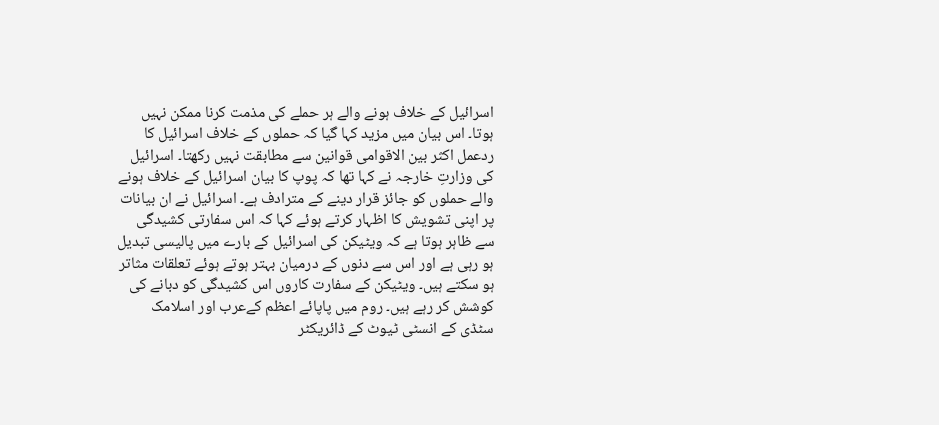اسرائیل کے خلاف ہونے والے ہر حملے کی مذمت کرنا ممکن نہیں ہوتا۔ اس بیان میں مزید کہا گیا کہ حملوں کے خلاف اسرائیل کا ردعمل اکثر بین الاقوامی قوانین سے مطابقت نہیں رکھتا۔ اسرائیل کی وزارتِ خارجہ نے کہا تھا کہ پوپ کا بیان اسرائیل کے خلاف ہونے والے حملوں کو جائز قرار دینے کے مترادف ہے۔ اسرائیل نے ان بیانات پر اپنی تشویش کا اظہار کرتے ہوئے کہا کہ اس سفارتی کشیدگی سے ظاہر ہوتا ہے کہ ویٹیکن کی اسرائیل کے بارے میں پالیسی تبدیل ہو رہی ہے اور اس سے دنوں کے درمیان بہتر ہوتے ہوئے تعلقات مثاتر ہو سکتے ہیں۔ ویٹیکن کے سفارت کاروں اس کشیدگی کو دبانے کی کوشش کر رہے ہیں۔ روم میں پاپائے اعظم کےعرب اور اسلامک سٹڈی کے انسٹی ٹیوٹ کے ڈائریکٹر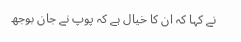نے کہا کہ ان کا خیال ہے کہ پوپ نے جان بوجھ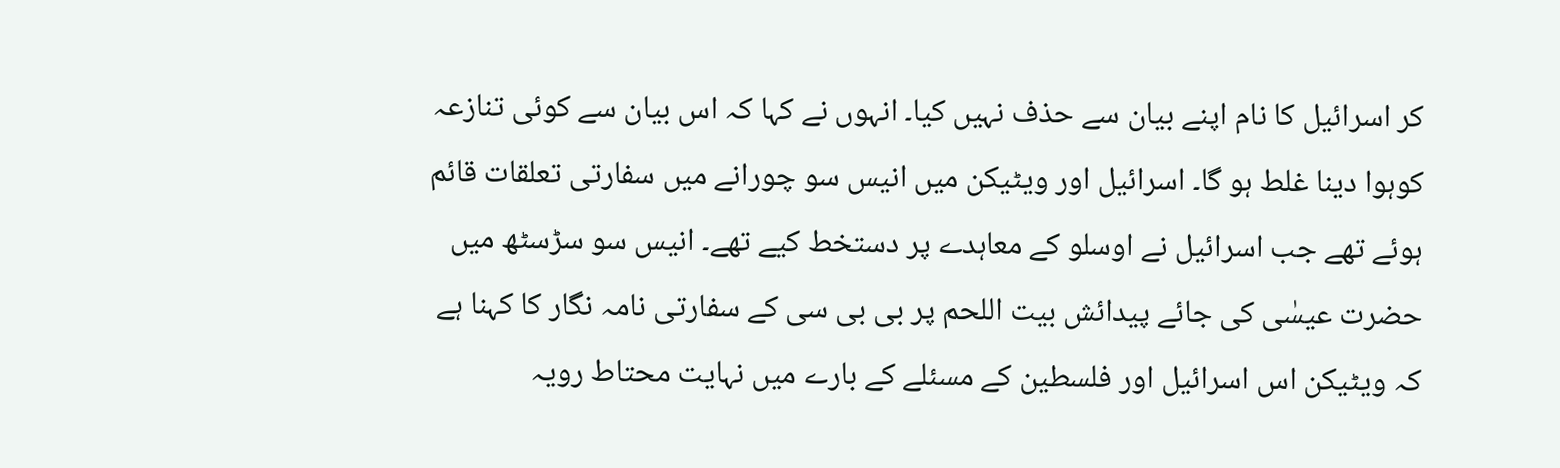کر اسرائیل کا نام اپنے بیان سے حذف نہیں کیا۔ انہوں نے کہا کہ اس بیان سے کوئی تنازعہ کوہوا دینا غلط ہو گا۔ اسرائیل اور ویٹیکن میں انیس سو چورانے میں سفارتی تعلقات قائم ہوئے تھے جب اسرائیل نے اوسلو کے معاہدے پر دستخط کیے تھے۔ انیس سو سڑسٹھ میں حضرت عیسٰی کی جائے پیدائش بیت اللحم پر بی بی سی کے سفارتی نامہ نگار کا کہنا ہے کہ ویٹیکن اس اسرائیل اور فلسطین کے مسئلے کے بارے میں نہایت محتاط رویہ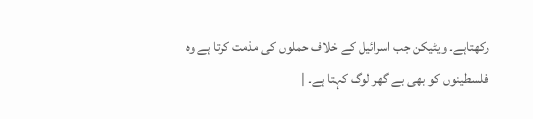رکھتاہے۔ ویٹیکن جب اسرائیل کے خلاف حملوں کی مذمت کرتا ہے وہ فلسطینوں کو بھی بے گھر لوگ کہتا ہے۔ |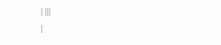| |||
|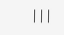|||